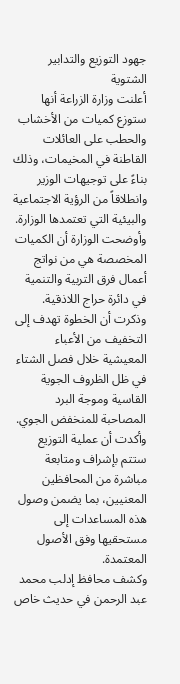جهود التوزيع والتدابير الشتوية
أعلنت وزارة الزراعة أنها ستوزع كميات من الأخشاب والحطب على العائلات القاطنة في المخيمات، وذلك بناءً على توجيهات الوزير وانطلاقاً من الرؤية الاجتماعية والبيئية التي تعتمدها الوزارة.
وأوضحت الوزارة أن الكميات المخصصة هي من نواتج أعمال فرق التربية والتنمية في دائرة حراج اللاذقية.
وذكرت أن الخطوة تهدف إلى التخفيف من الأعباء المعيشية خلال فصل الشتاء في ظل الظروف الجوية القاسية وموجة البرد المصاحبة للمنخفض الجوي.
وأكدت أن عملية التوزيع ستتم بإشراف ومتابعة مباشرة من المحافظين المعنيين، بما يضمن وصول هذه المساعدات إلى مستحقيها وفق الأصول المعتمدة.
وكشف محافظ إدلب محمد عبد الرحمن في حديث خاص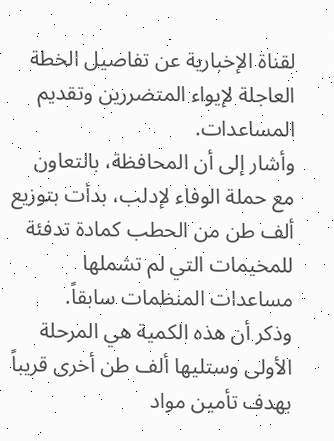لقناة الإخبارية عن تفاصيل الخطة العاجلة لإيواء المتضررين وتقديم المساعدات.
وأشار إلى أن المحافظة، بالتعاون مع حملة الوفاء لإدلب، بدأت بتوزيع ألف طن من الحطب كمادة تدفئة للمخيمات التي لم تشملها مساعدات المنظمات سابقاً.
وذكر أن هذه الكمية هي المرحلة الأولى وستليها ألف طن أخرى قريباً بهدف تأمين مواد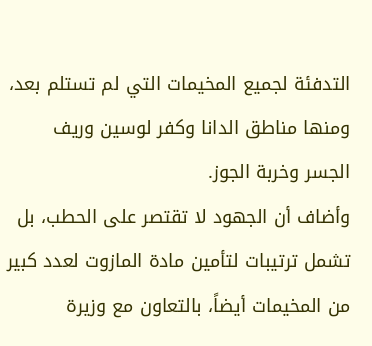التدفئة لجميع المخيمات التي لم تستلم بعد، ومنها مناطق الدانا وكفر لوسين وريف الجسر وخربة الجوز.
وأضاف أن الجهود لا تقتصر على الحطب، بل تشمل ترتيبات لتأمين مادة المازوت لعدد كبير من المخيمات أيضاً، بالتعاون مع وزيرة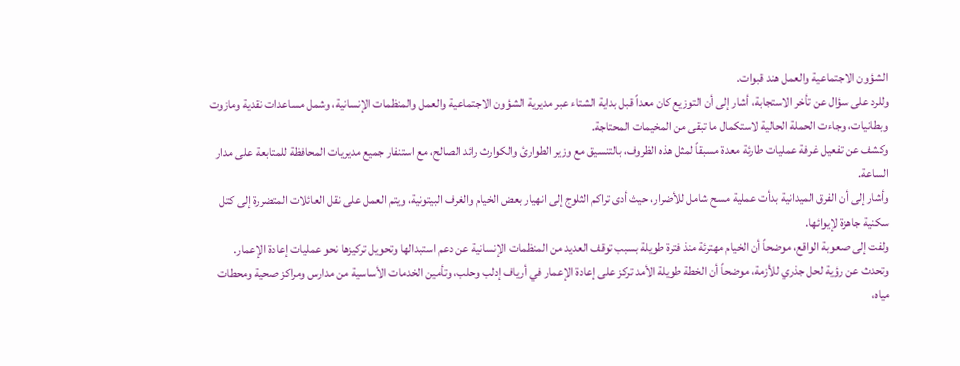الشؤون الاجتماعية والعمل هند قبوات.
وللرد على سؤال عن تأخر الاستجابة، أشار إلى أن التوزيع كان معداً قبل بداية الشتاء عبر مديرية الشؤون الاجتماعية والعمل والمنظمات الإنسانية، وشمل مساعدات نقدية ومازوت وبطانيات، وجاءت الحملة الحالية لاستكمال ما تبقى من المخيمات المحتاجة.
وكشف عن تفعيل غرفة عمليات طارئة معدة مسبقاً لمثل هذه الظروف، بالتنسيق مع وزير الطوارئ والكوارث رائد الصالح، مع استنفار جميع مديريات المحافظة للمتابعة على مدار الساعة.
وأشار إلى أن الفرق الميدانية بدأت عملية مسح شامل للأضرار، حيث أدى تراكم الثلوج إلى انهيار بعض الخيام والغرف البيتونية، ويتم العمل على نقل العائلات المتضررة إلى كتل سكنية جاهزة لإيوائها.
ولفت إلى صعوبة الواقع، موضحاً أن الخيام مهترئة منذ فترة طويلة بسبب توقف العديد من المنظمات الإنسانية عن دعم استبدالها وتحويل تركيزها نحو عمليات إعادة الإعمار.
وتحدث عن رؤية لحل جذري للأزمة، موضحاً أن الخطة طويلة الأمد تركز على إعادة الإعمار في أرياف إدلب وحلب، وتأمين الخدمات الأساسية من مدارس ومراكز صحية ومحطات مياه،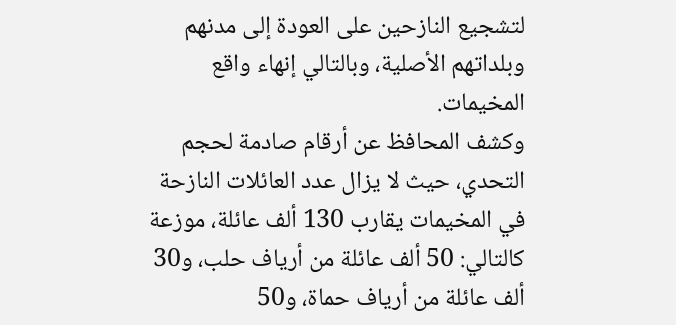لتشجيع النازحين على العودة إلى مدنهم وبلداتهم الأصلية، وبالتالي إنهاء واقع المخيمات.
وكشف المحافظ عن أرقام صادمة لحجم التحدي، حيث لا يزال عدد العائلات النازحة في المخيمات يقارب 130 ألف عائلة، موزعة كالتالي: 50 ألف عائلة من أرياف حلب، و30 ألف عائلة من أرياف حماة، و50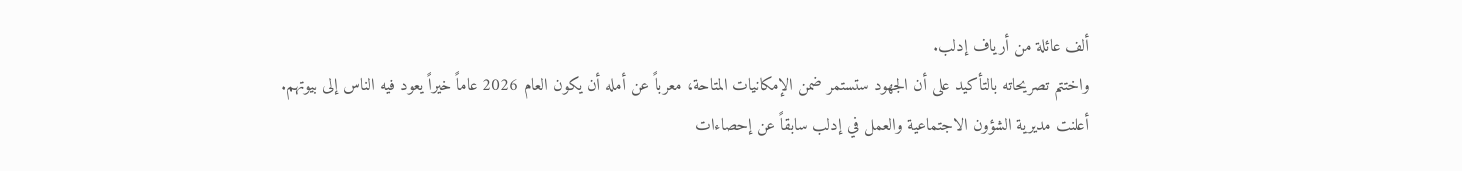ألف عائلة من أرياف إدلب.
واختتم تصريحاته بالتأكيد على أن الجهود ستستمر ضمن الإمكانيات المتاحة، معرباً عن أمله أن يكون العام 2026 عاماً خيراً يعود فيه الناس إلى بيوتهم.
أعلنت مديرية الشؤون الاجتماعية والعمل في إدلب سابقاً عن إحصاءات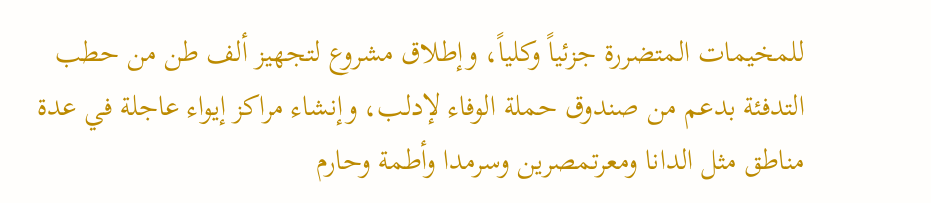للمخيمات المتضررة جزئياً وكلياً، وإطلاق مشروع لتجهيز ألف طن من حطب التدفئة بدعم من صندوق حملة الوفاء لإدلب، وإنشاء مراكز إيواء عاجلة في عدة مناطق مثل الدانا ومعرتمصرين وسرمدا وأطمة وحارم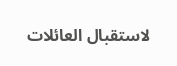لاستقبال العائلات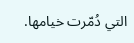التي دُمّرت خيامها.